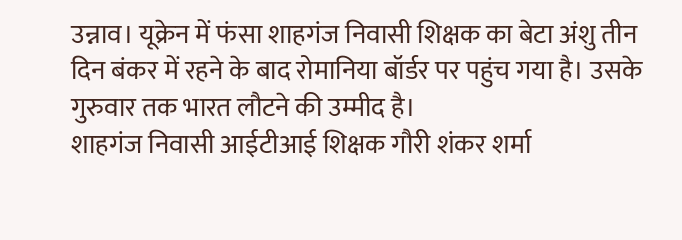उन्नाव। यूक्रेन में फंसा शाहगंज निवासी शिक्षक का बेटा अंशु तीन दिन बंकर में रहने के बाद रोमानिया बॉर्डर पर पहुंच गया है। उसके गुरुवार तक भारत लौटने की उम्मीद है।
शाहगंज निवासी आईटीआई शिक्षक गौरी शंकर शर्मा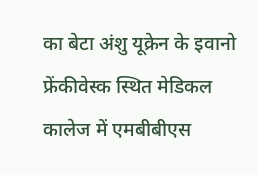का बेटा अंशु यूक्रेन के इवानो फ्रेंकीवेस्क स्थित मेडिकल कालेज में एमबीबीएस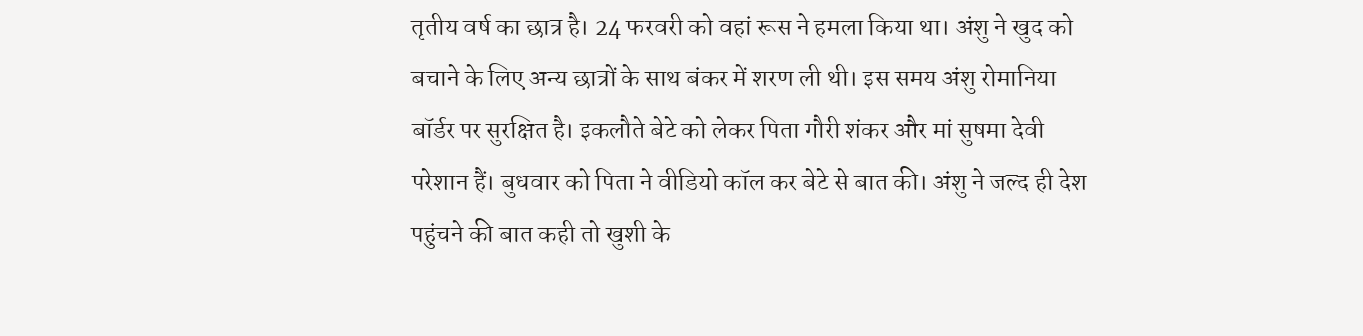तृतीय वर्ष का छात्र है। 24 फरवरी को वहां रूस ने हमला किया था। अंशु ने खुद को बचाने के लिए अन्य छात्रों के साथ बंकर में शरण ली थी। इस समय अंशु रोमानिया बॉर्डर पर सुरक्षित है। इकलौते बेटे को लेकर पिता गौरी शंकर और मां सुषमा देवी परेशान हैं। बुधवार को पिता ने वीडियो कॉल कर बेटे से बात की। अंशु ने जल्द ही देश पहुंचने की बात कही तो खुशी के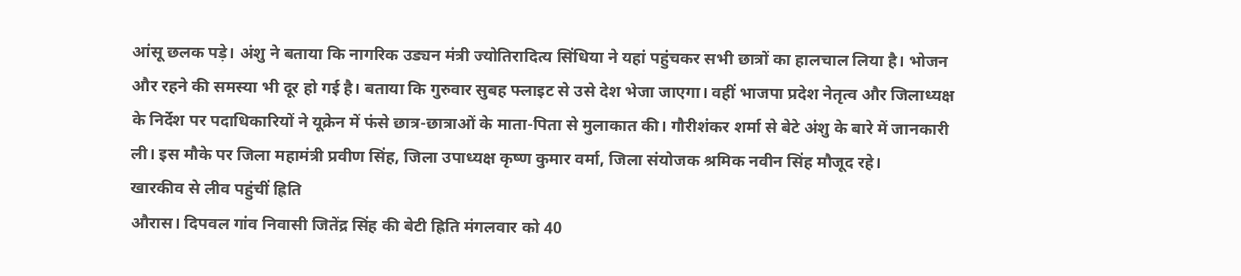आंसू छलक पड़े। अंशु ने बताया कि नागरिक उड्यन मंत्री ज्योतिरादित्य सिंधिया ने यहां पहुंचकर सभी छात्रों का हालचाल लिया है। भोजन और रहने की समस्या भी दूर हो गई है। बताया कि गुरुवार सुबह फ्लाइट से उसे देश भेजा जाएगा। वहीं भाजपा प्रदेश नेतृत्व और जिलाध्यक्ष के निर्देश पर पदाधिकारियों ने यूक्रेन में फंसे छात्र-छात्राओं के माता-पिता से मुलाकात की। गौरीशंकर शर्मा से बेटे अंशु के बारे में जानकारी ली। इस मौके पर जिला महामंत्री प्रवीण सिंह, जिला उपाध्यक्ष कृष्ण कुमार वर्मा, जिला संयोजक श्रमिक नवीन सिंह मौजूद रहे।
खारकीव से लीव पहुंचीं ह्रिति
औरास। दिपवल गांव निवासी जितेंद्र सिंह की बेटी ह्रिति मंगलवार को 40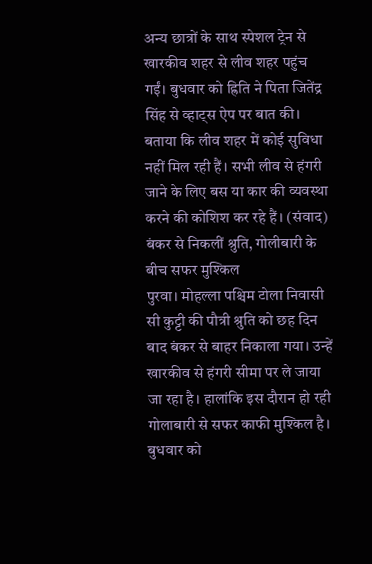अन्य छात्रों के साथ स्पेशल ट्रेन से खारकीव शहर से लीव शहर पहुंच गईं। बुधवार को ह्रिति ने पिता जितेंद्र सिंह से व्हाट्स ऐप पर बात की। बताया कि लीव शहर में कोई सुविधा नहीं मिल रही हैं। सभी लीव से हंगरी जाने के लिए बस या कार की व्यवस्था करने की कोशिश कर रहे हैं। (संवाद)
बंकर से निकलीं श्रुति, गोलीबारी के बीच सफर मुश्किल
पुरवा। मोहल्ला पश्चिम टोला निवासी सी कुट्टी की पौत्री श्रुति को छह दिन बाद बंकर से बाहर निकाला गया। उन्हें खारकीव से हंगरी सीमा पर ले जाया जा रहा है। हालांकि इस दौरान हो रही गोलाबारी से सफर काफी मुश्किल है। बुधवार को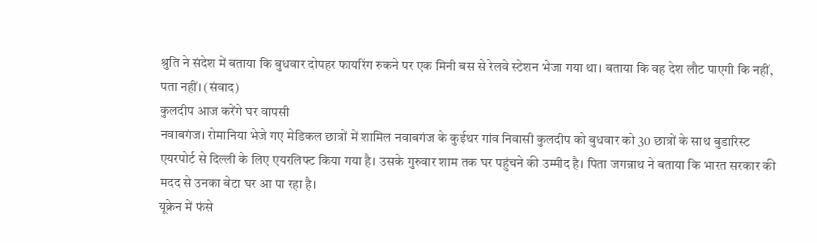श्रुति ने संदेश में बताया कि बुधवार दोपहर फायरिंग रुकने पर एक मिनी बस से रेलवे स्टेशन भेजा गया था। बताया कि वह देश लौट पाएगी कि नहीं, पता नहीं। (संवाद)
कुलदीप आज करेंगे घर वापसी
नवाबगंज। रोमानिया भेजे गए मेडिकल छात्रों में शामिल नवाबगंज के कुईथर गांव निवासी कुलदीप को बुधवार को 30 छात्रों के साथ बुडारिस्ट एयरपोर्ट से दिल्ली के लिए एयरलिफ्ट किया गया है। उसके गुरुवार शाम तक घर पहुंचने की उम्मीद है। पिता जगन्नाथ ने बताया कि भारत सरकार की मदद से उनका बेटा घर आ पा रहा है।
यूक्रेन में फंसे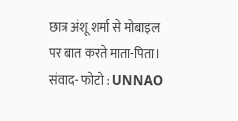छात्र अंशू शर्मा से मोबाइल पर बात करते माता-पिता। संवाद- फोटो : UNNAO